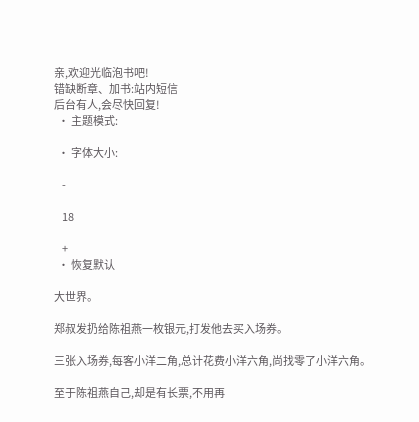亲,欢迎光临泡书吧!
错缺断章、加书:站内短信
后台有人,会尽快回复!
  • 主题模式:

  • 字体大小:

    -

    18

    +
  • 恢复默认

大世界。

郑叔发扔给陈祖燕一枚银元,打发他去买入场券。

三张入场券,每客小洋二角,总计花费小洋六角,尚找零了小洋六角。

至于陈祖燕自己,却是有长票,不用再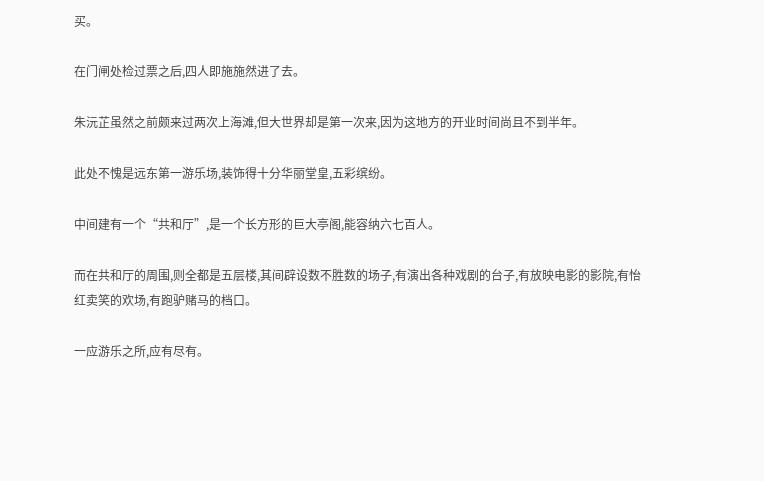买。

在门闸处检过票之后,四人即施施然进了去。

朱沅芷虽然之前颇来过两次上海滩,但大世界却是第一次来,因为这地方的开业时间尚且不到半年。

此处不愧是远东第一游乐场,装饰得十分华丽堂皇,五彩缤纷。

中间建有一个“共和厅”,是一个长方形的巨大亭阁,能容纳六七百人。

而在共和厅的周围,则全都是五层楼,其间辟设数不胜数的场子,有演出各种戏剧的台子,有放映电影的影院,有怡红卖笑的欢场,有跑驴赌马的档口。

一应游乐之所,应有尽有。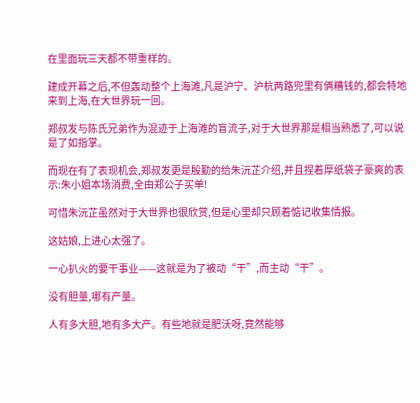在里面玩三天都不带重样的。

建成开幕之后,不但轰动整个上海滩,凡是沪宁、沪杭两路兜里有俩糟钱的,都会特地来到上海,在大世界玩一回。

郑叔发与陈氏兄弟作为混迹于上海滩的盲流子,对于大世界那是相当熟悉了,可以说是了如指掌。

而现在有了表现机会,郑叔发更是殷勤的给朱沅芷介绍,并且捏着厚纸袋子豪爽的表示:朱小姐本场消费,全由郑公子买单!

可惜朱沅芷虽然对于大世界也很欣赏,但是心里却只顾着惦记收集情报。

这姑娘,上进心太强了。

一心扒火的要干事业——这就是为了被动“干”,而主动“干”。

没有胆量,哪有产量。

人有多大胆,地有多大产。有些地就是肥沃呀,竟然能够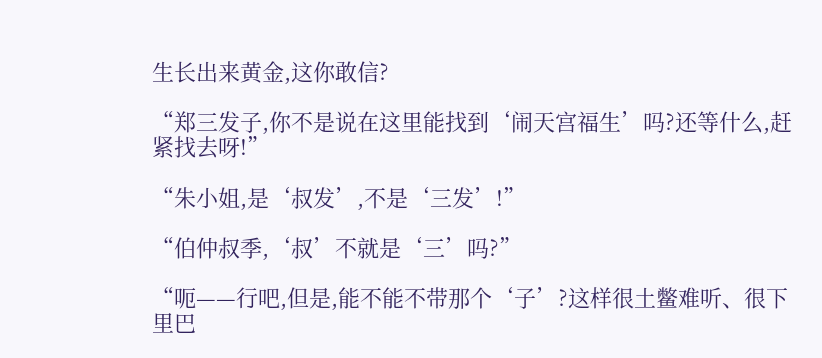生长出来黄金,这你敢信?

“郑三发子,你不是说在这里能找到‘闹天宫福生’吗?还等什么,赶紧找去呀!”

“朱小姐,是‘叔发’,不是‘三发’!”

“伯仲叔季,‘叔’不就是‘三’吗?”

“呃——行吧,但是,能不能不带那个‘子’?这样很土鳖难听、很下里巴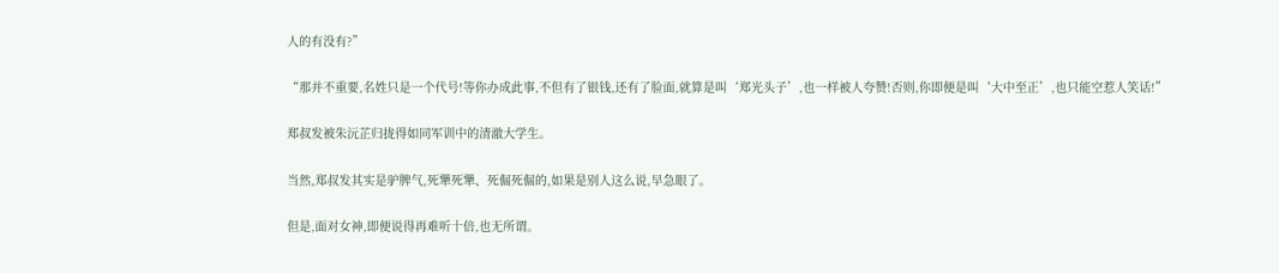人的有没有?”

“那并不重要,名姓只是一个代号!等你办成此事,不但有了银钱,还有了脸面,就算是叫‘郑光头子’,也一样被人夸赞!否则,你即便是叫‘大中至正’,也只能空惹人笑话!”

郑叔发被朱沅芷归拢得如同军训中的清澈大学生。

当然,郑叔发其实是驴脾气,死犟死犟、死倔死倔的,如果是别人这么说,早急眼了。

但是,面对女神,即便说得再难听十倍,也无所谓。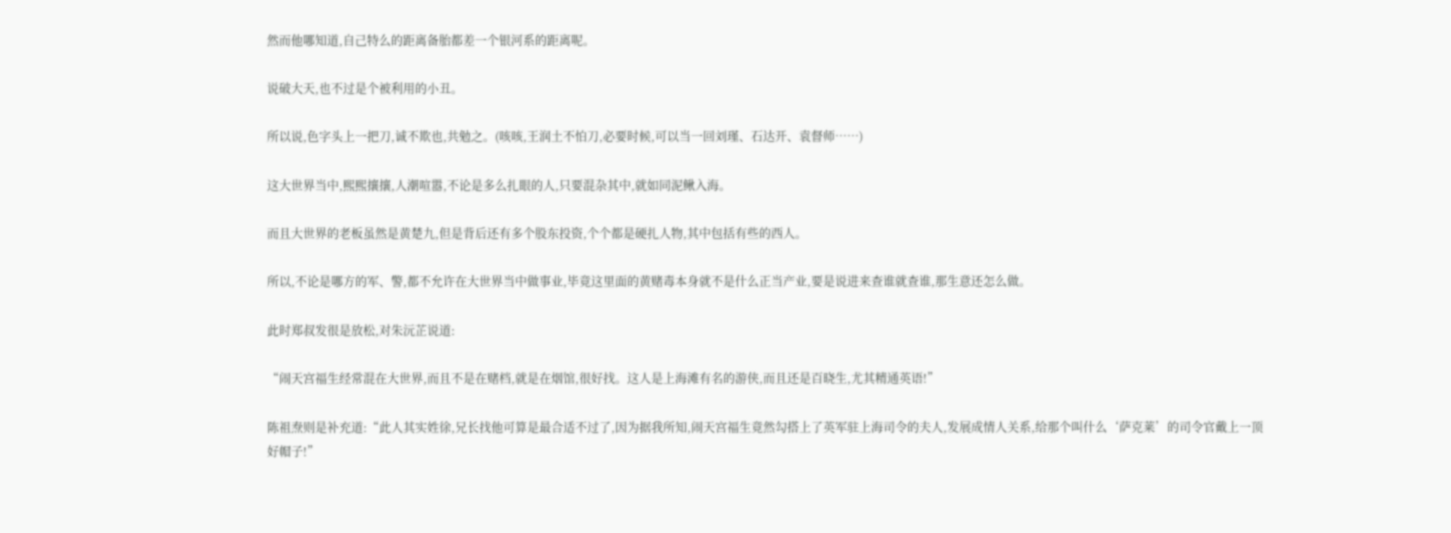然而他哪知道,自己特么的距离备胎都差一个银河系的距离呢。

说破大天,也不过是个被利用的小丑。

所以说,色字头上一把刀,诚不欺也,共勉之。(咳咳,王润土不怕刀,必要时候,可以当一回刘瑾、石达开、袁督师……)

这大世界当中,熙熙攘攘,人潮喧嚣,不论是多么扎眼的人,只要混杂其中,就如同泥鳅入海。

而且大世界的老板虽然是黄楚九,但是背后还有多个股东投资,个个都是硬扎人物,其中包括有些的西人。

所以,不论是哪方的军、警,都不允许在大世界当中做事业,毕竟这里面的黄赌毒本身就不是什么正当产业,要是说进来查谁就查谁,那生意还怎么做。

此时郑叔发很是放松,对朱沅芷说道:

“闹天宫福生经常混在大世界,而且不是在赌档,就是在烟馆,很好找。这人是上海滩有名的游侠,而且还是百晓生,尤其精通英语!”

陈祖焘则是补充道:“此人其实姓徐,兄长找他可算是最合适不过了,因为据我所知,闹天宫福生竟然勾搭上了英军驻上海司令的夫人,发展成情人关系,给那个叫什么‘萨克莱’的司令官戴上一顶好帽子!”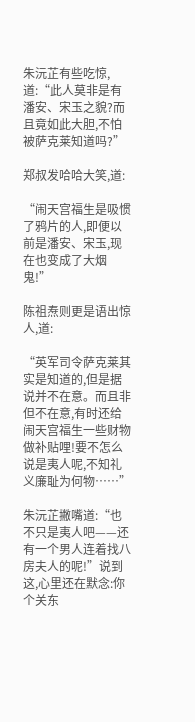朱沅芷有些吃惊,道:“此人莫非是有潘安、宋玉之貌?而且竟如此大胆,不怕被萨克莱知道吗?”

郑叔发哈哈大笑,道:

“闹天宫福生是吸惯了鸦片的人,即便以前是潘安、宋玉,现在也变成了大烟鬼!”

陈祖焘则更是语出惊人,道:

“英军司令萨克莱其实是知道的,但是据说并不在意。而且非但不在意,有时还给闹天宫福生一些财物做补贴哩!要不怎么说是夷人呢,不知礼义廉耻为何物……”

朱沅芷撇嘴道:“也不只是夷人吧——还有一个男人连着找八房夫人的呢!”说到这,心里还在默念:你个关东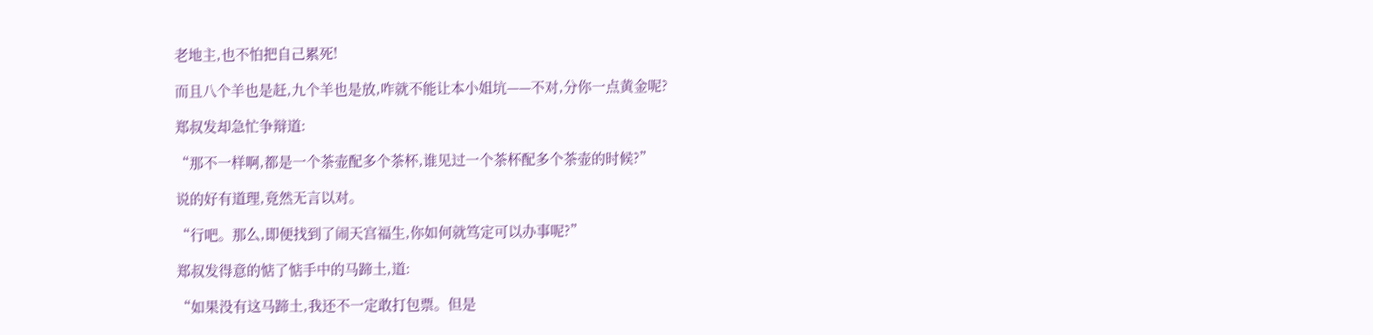老地主,也不怕把自己累死!

而且八个羊也是赶,九个羊也是放,咋就不能让本小姐坑——不对,分你一点黄金呢?

郑叔发却急忙争辩道:

“那不一样啊,都是一个茶壶配多个茶杯,谁见过一个茶杯配多个茶壶的时候?”

说的好有道理,竟然无言以对。

“行吧。那么,即便找到了闹天宫福生,你如何就笃定可以办事呢?”

郑叔发得意的惦了惦手中的马蹄土,道:

“如果没有这马蹄土,我还不一定敢打包票。但是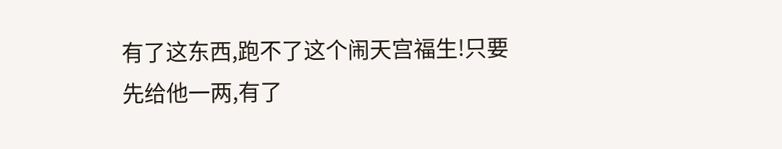有了这东西,跑不了这个闹天宫福生!只要先给他一两,有了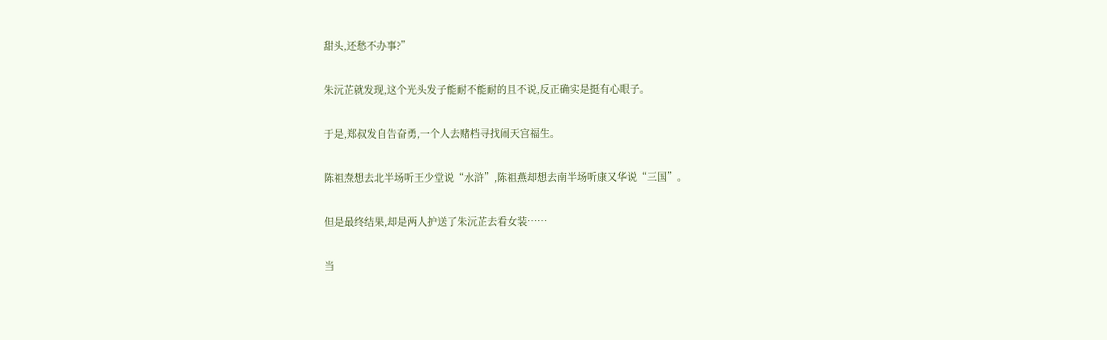甜头,还愁不办事?”

朱沅芷就发现,这个光头发子能耐不能耐的且不说,反正确实是挺有心眼子。

于是,郑叔发自告奋勇,一个人去赌档寻找闹天宫福生。

陈祖焘想去北半场听王少堂说“水浒”,陈祖燕却想去南半场听康又华说“三国”。

但是最终结果,却是两人护送了朱沅芷去看女装……

当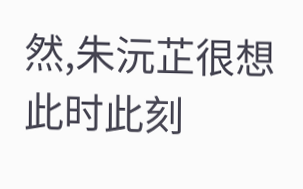然,朱沅芷很想此时此刻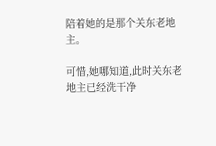陪着她的是那个关东老地主。

可惜,她哪知道,此时关东老地主已经洗干净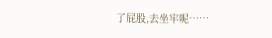了屁股,去坐牢呢……